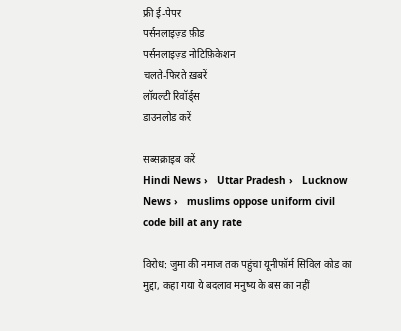फ्री ई-पेपर
पर्सनलाइज़्ड फ़ीड
पर्सनलाइज़्ड नोटिफ़िकेशन
चलते-फिरते ख़बरें
लॉयल्टी रिवॉर्ड्स
डाउनलोड करें

सब्सक्राइब करें
Hindi News ›   Uttar Pradesh ›   Lucknow News ›   muslims oppose uniform civil code bill at any rate

विरोध: जुमा की नमाज तक पहुंचा यूनीफॉर्म सिविल कोड का मुद्दा, कहा गया ये बदलाव मनुष्य के बस का नहीं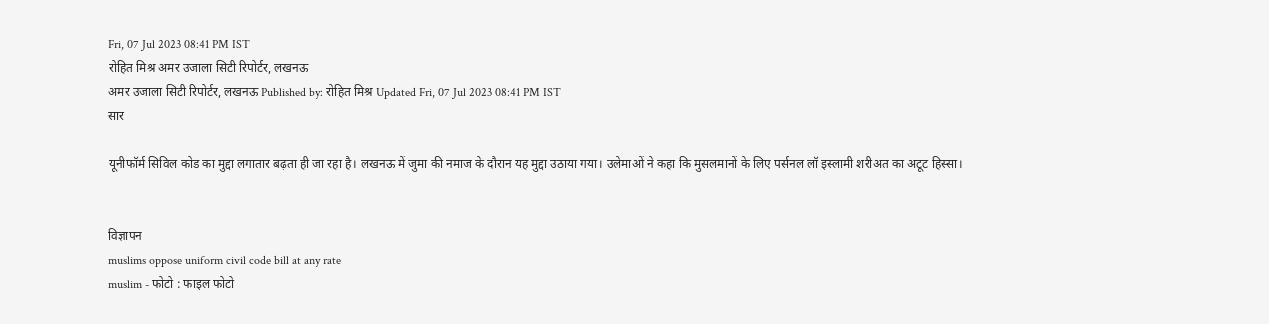Fri, 07 Jul 2023 08:41 PM IST
रोहित मिश्र अमर उजाला सिटी रिपोर्टर, लखनऊ
अमर उजाला सिटी रिपोर्टर, लखनऊ Published by: रोहित मिश्र Updated Fri, 07 Jul 2023 08:41 PM IST
सार

यूनीफॉर्म सिविल कोड का मुद्दा लगातार बढ़ता ही जा रहा है। लखनऊ में जुमा की नमाज के दौरान यह मुद्दा उठाया गया। उलेमाओं ने कहा कि मुसलमानों के लिए पर्सनल लॉ इस्लामी शरीअत का अटूट हिस्सा।


विज्ञापन
muslims oppose uniform civil code bill at any rate
muslim - फोटो : फाइल फोटो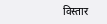विस्तार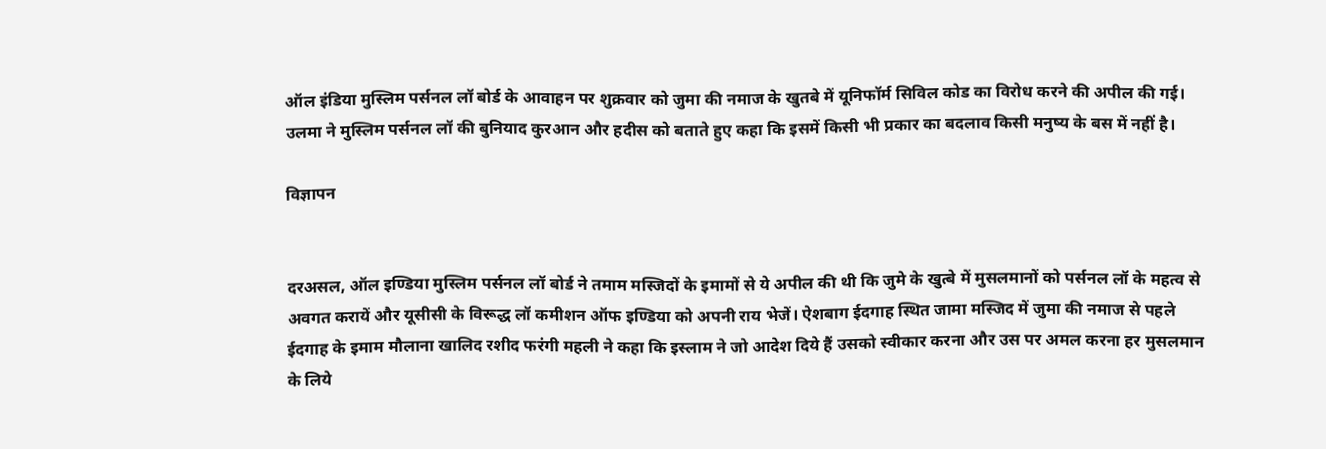ऑल इंडिया मुस्लिम पर्सनल लॉ बोर्ड के आवाहन पर शुक्रवार को जुमा की नमाज के खुतबे में यूनिफॉर्म सिविल कोड का विरोध करने की अपील की गई। उलमा ने मुस्लिम पर्सनल लॉ की बुनियाद कुरआन और हदीस को बताते हुए कहा कि इसमें किसी भी प्रकार का बदलाव किसी मनुष्य के बस में नहीं है।

विज्ञापन


दरअसल, ऑल इण्डिया मुस्लिम पर्सनल लॉ बोर्ड ने तमाम मस्जिदों के इमामों से ये अपील की थी कि जुमे के खुत्बे में मुसलमानों को पर्सनल लॉ के महत्व से अवगत करायें और यूसीसी के विरूद्ध लॉ कमीशन ऑफ इण्डिया को अपनी राय भेजें। ऐशबाग ईदगाह स्थित जामा मस्जिद में जुमा की नमाज से पहले ईदगाह के इमाम मौलाना खालिद रशीद फरंगी महली ने कहा कि इस्लाम ने जो आदेश दिये हैं उसको स्वीकार करना और उस पर अमल करना हर मुसलमान के लिये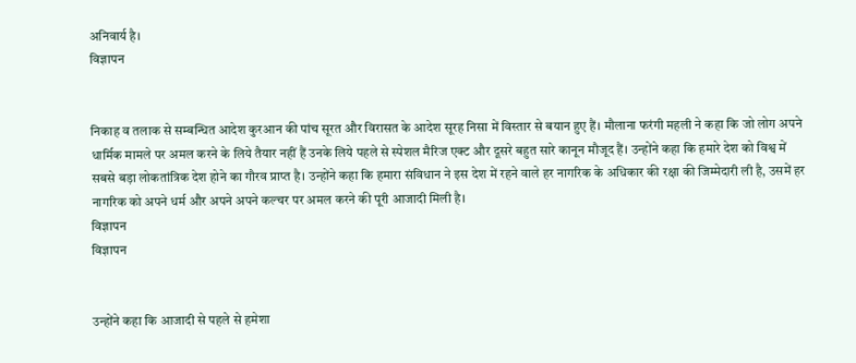अनिवार्य है।
विज्ञापन


निकाह व तलाक से सम्बन्धित आदेश कुरआन की पांच सूरत और विरासत के आदेश सूरह निसा में विस्तार से बयान हुए हैं। मौलाना फरंगी महली ने कहा कि जो लोग अपने धार्मिक मामले पर अमल करने के लिये तैयार नहीं हैं उनके लिये पहले से स्पेशल मैरिज एक्ट और दूसरे बहुत सारे कानून मौजूद हैं। उन्होंने कहा कि हमारे देश को विश्व में सबसे बड़ा लोकतांत्रिक देश होने का गौरव प्राप्त है। उन्होंने कहा कि हमारा संविधान ने इस देश में रहने वाले हर नागरिक के अधिकार की रक्षा की जिम्मेदारी ली है, उसमें हर नागरिक को अपने धर्म और अपने अपने कल्चर पर अमल करने की पूरी आजादी मिली है।
विज्ञापन
विज्ञापन


उन्होंने कहा कि आजादी से पहले से हमेशा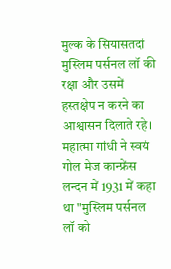मुल्क के सियासतदां मुस्लिम पर्सनल लॉ की रक्षा और उसमें हस्तक्षेप न करने का आश्वासन दिलाते रहे। महात्मा गांधी ने स्वयं गोल मेज कान्फ्रेंस लन्दन में 1931 में कहा था "मुस्लिम पर्सनल लॉ को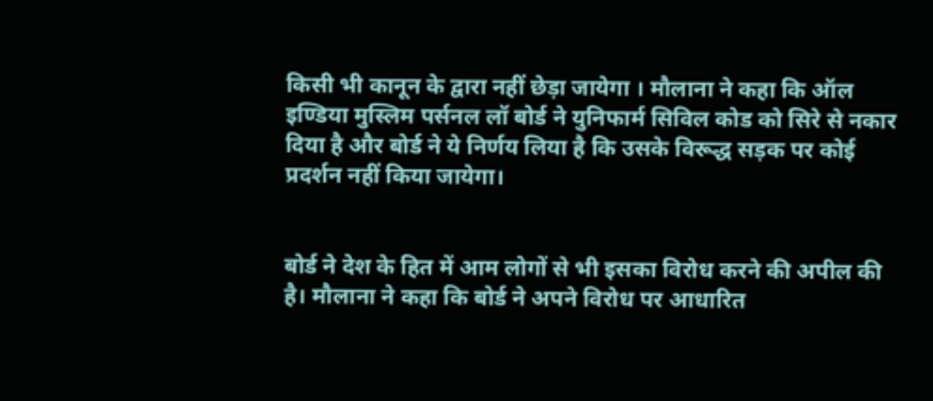किसी भी कानून के द्वारा नहीं छेड़ा जायेगा । मौलाना ने कहा कि ऑल इण्डिया मुस्लिम पर्सनल लॉ बोर्ड ने युनिफार्म सिविल कोड को सिरे से नकार दिया है और बोर्ड ने ये निर्णय लिया है कि उसके विरूद्ध सड़क पर कोई प्रदर्शन नहीं किया जायेगा।


बोर्ड ने देश के हित में आम लोगों से भी इसका विरोध करने की अपील की है। मौलाना ने कहा कि बोर्ड ने अपने विरोध पर आधारित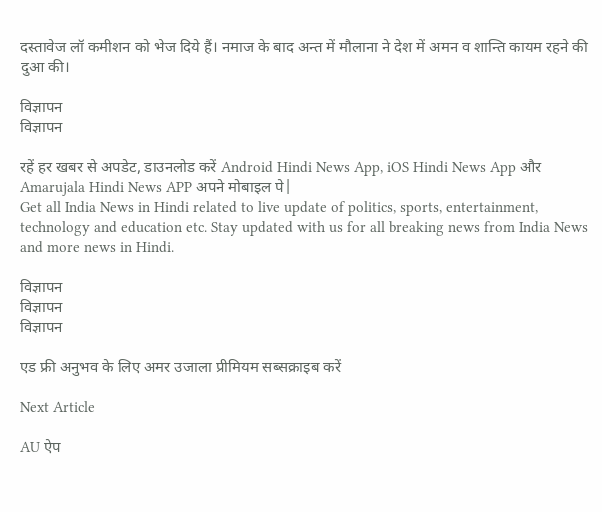दस्तावेज लॉ कमीशन को भेज दिये हैं। नमाज के बाद अन्त में मौलाना ने देश में अमन व शान्ति कायम रहने की दुआ की।

विज्ञापन
विज्ञापन

रहें हर खबर से अपडेट, डाउनलोड करें Android Hindi News App, iOS Hindi News App और Amarujala Hindi News APP अपने मोबाइल पे|
Get all India News in Hindi related to live update of politics, sports, entertainment, technology and education etc. Stay updated with us for all breaking news from India News and more news in Hindi.

विज्ञापन
विज्ञापन
विज्ञापन

एड फ्री अनुभव के लिए अमर उजाला प्रीमियम सब्सक्राइब करें

Next Article

AU ऐप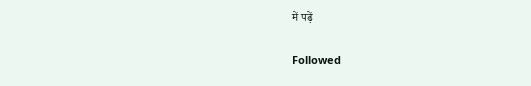में पढ़ें

Followed